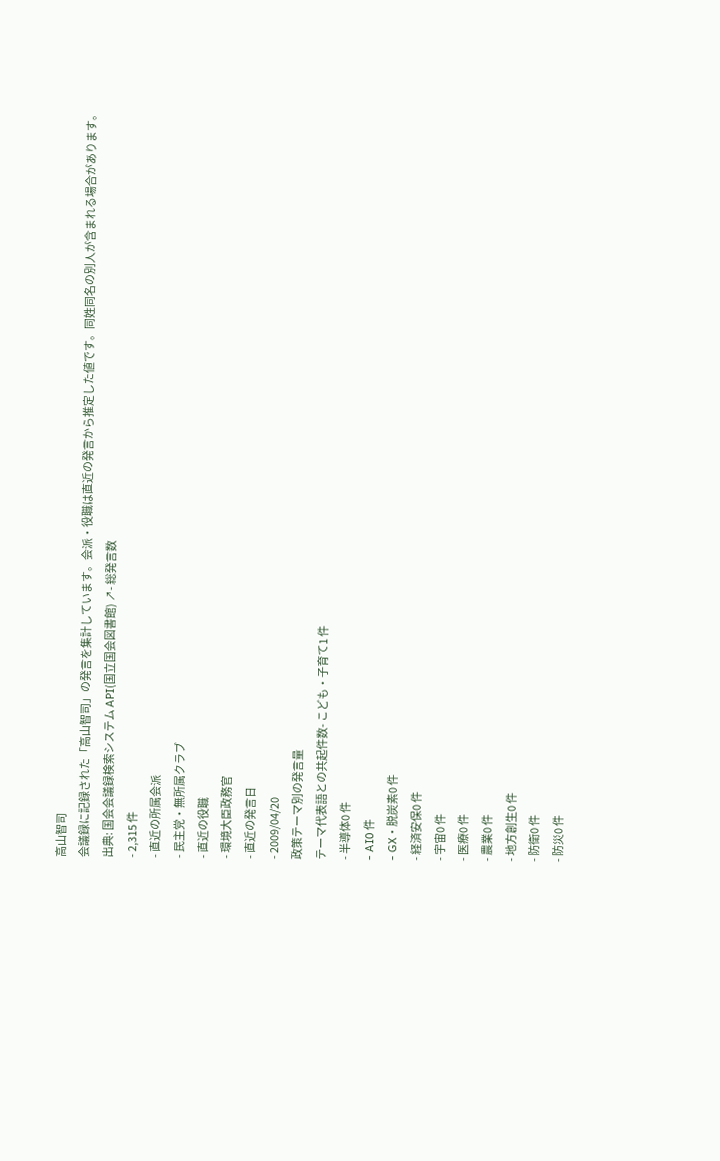高山智司
会議録に記録された「高山智司」の発言を集計しています。会派・役職は直近の発言から推定した値です。同姓同名の別人が含まれる場合があります。
出典: 国会会議録検索システム API(国立国会図書館) ↗- 総発言数
- 2,315 件
- 直近の所属会派
- 民主党・無所属クラブ
- 直近の役職
- 環境大臣政務官
- 直近の発言日
- 2009/04/20
政策テーマ別の発言量
テーマ代表語との共起件数- こども・子育て1 件
- 半導体0 件
- AI0 件
- GX・脱炭素0 件
- 経済安保0 件
- 宇宙0 件
- 医療0 件
- 農業0 件
- 地方創生0 件
- 防衛0 件
- 防災0 件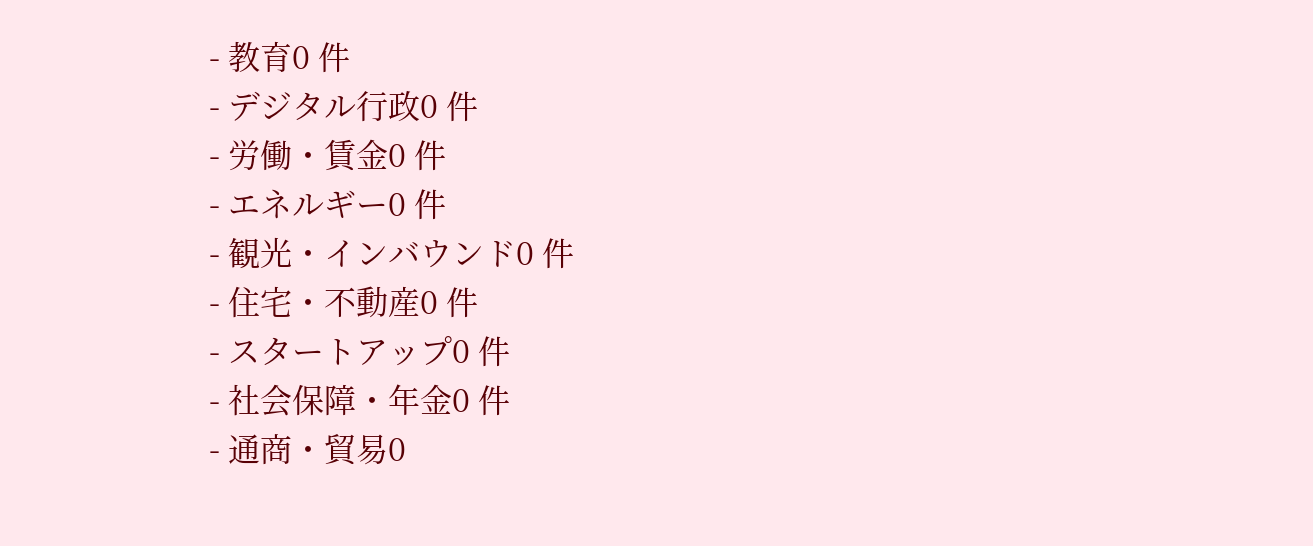- 教育0 件
- デジタル行政0 件
- 労働・賃金0 件
- エネルギー0 件
- 観光・インバウンド0 件
- 住宅・不動産0 件
- スタートアップ0 件
- 社会保障・年金0 件
- 通商・貿易0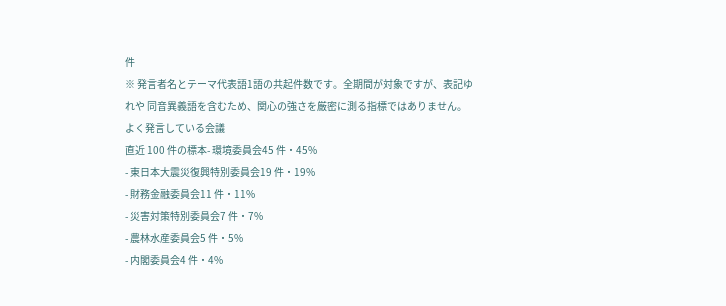件
※ 発言者名とテーマ代表語1語の共起件数です。全期間が対象ですが、表記ゆれや 同音異義語を含むため、関心の強さを厳密に測る指標ではありません。
よく発言している会議
直近 100 件の標本- 環境委員会45 件・45%
- 東日本大震災復興特別委員会19 件・19%
- 財務金融委員会11 件・11%
- 災害対策特別委員会7 件・7%
- 農林水産委員会5 件・5%
- 内閣委員会4 件・4%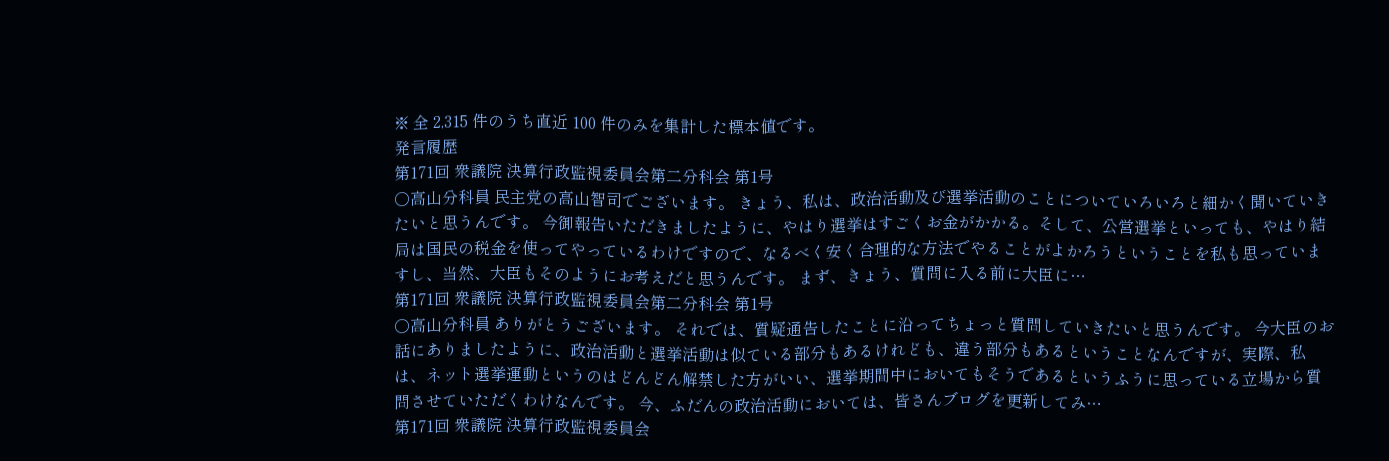※ 全 2,315 件のうち直近 100 件のみを集計した標本値です。
発言履歴
第171回 衆議院 決算行政監視委員会第二分科会 第1号
○高山分科員 民主党の高山智司でございます。 きょう、私は、政治活動及び選挙活動のことについていろいろと細かく聞いていきたいと思うんです。 今御報告いただきましたように、やはり選挙はすごくお金がかかる。そして、公営選挙といっても、やはり結局は国民の税金を使ってやっているわけですので、なるべく安く合理的な方法でやることがよかろうということを私も思っていますし、当然、大臣もそのようにお考えだと思うんです。 まず、きょう、質問に入る前に大臣に…
第171回 衆議院 決算行政監視委員会第二分科会 第1号
○高山分科員 ありがとうございます。 それでは、質疑通告したことに沿ってちょっと質問していきたいと思うんです。 今大臣のお話にありましたように、政治活動と選挙活動は似ている部分もあるけれども、違う部分もあるということなんですが、実際、私は、ネット選挙運動というのはどんどん解禁した方がいい、選挙期間中においてもそうであるというふうに思っている立場から質問させていただくわけなんです。 今、ふだんの政治活動においては、皆さんブログを更新してみ…
第171回 衆議院 決算行政監視委員会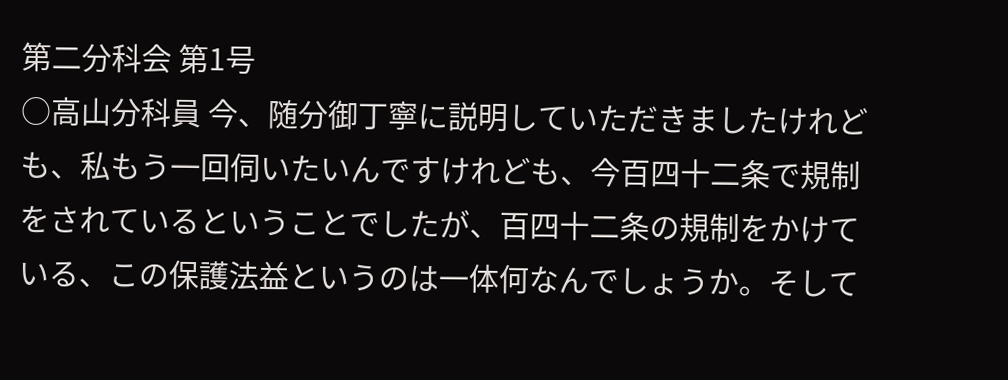第二分科会 第1号
○高山分科員 今、随分御丁寧に説明していただきましたけれども、私もう一回伺いたいんですけれども、今百四十二条で規制をされているということでしたが、百四十二条の規制をかけている、この保護法益というのは一体何なんでしょうか。そして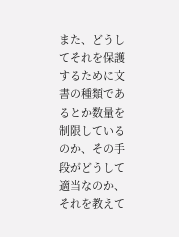また、どうしてそれを保護するために文書の種類であるとか数量を制限しているのか、その手段がどうして適当なのか、それを教えて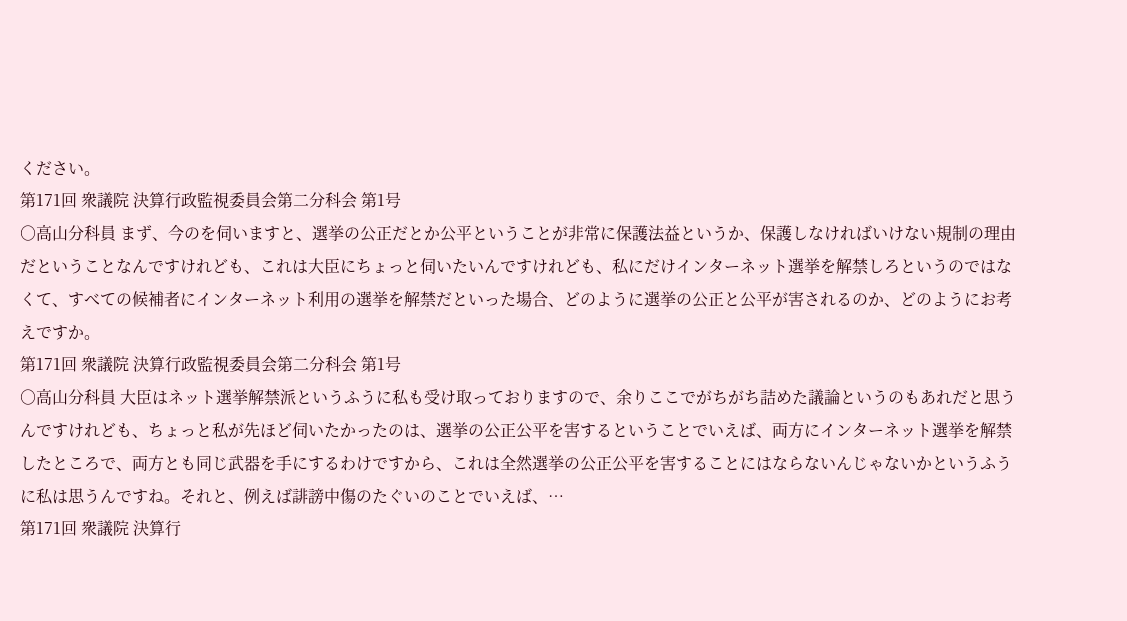ください。
第171回 衆議院 決算行政監視委員会第二分科会 第1号
○高山分科員 まず、今のを伺いますと、選挙の公正だとか公平ということが非常に保護法益というか、保護しなければいけない規制の理由だということなんですけれども、これは大臣にちょっと伺いたいんですけれども、私にだけインターネット選挙を解禁しろというのではなくて、すべての候補者にインターネット利用の選挙を解禁だといった場合、どのように選挙の公正と公平が害されるのか、どのようにお考えですか。
第171回 衆議院 決算行政監視委員会第二分科会 第1号
○高山分科員 大臣はネット選挙解禁派というふうに私も受け取っておりますので、余りここでがちがち詰めた議論というのもあれだと思うんですけれども、ちょっと私が先ほど伺いたかったのは、選挙の公正公平を害するということでいえば、両方にインターネット選挙を解禁したところで、両方とも同じ武器を手にするわけですから、これは全然選挙の公正公平を害することにはならないんじゃないかというふうに私は思うんですね。それと、例えば誹謗中傷のたぐいのことでいえば、…
第171回 衆議院 決算行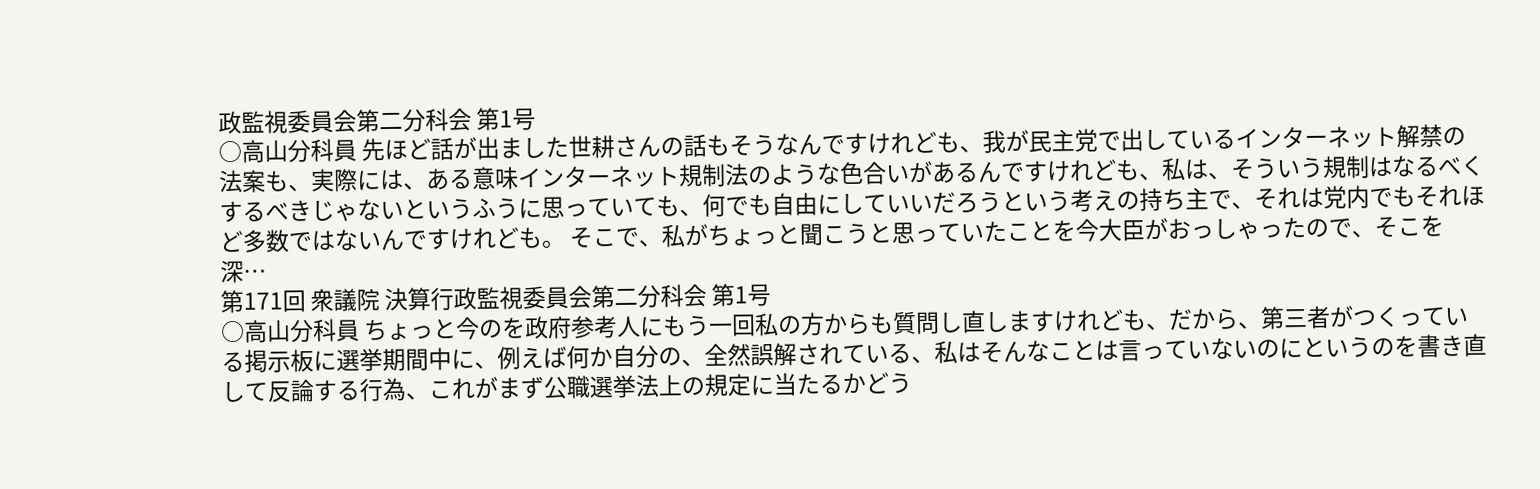政監視委員会第二分科会 第1号
○高山分科員 先ほど話が出ました世耕さんの話もそうなんですけれども、我が民主党で出しているインターネット解禁の法案も、実際には、ある意味インターネット規制法のような色合いがあるんですけれども、私は、そういう規制はなるべくするべきじゃないというふうに思っていても、何でも自由にしていいだろうという考えの持ち主で、それは党内でもそれほど多数ではないんですけれども。 そこで、私がちょっと聞こうと思っていたことを今大臣がおっしゃったので、そこを深…
第171回 衆議院 決算行政監視委員会第二分科会 第1号
○高山分科員 ちょっと今のを政府参考人にもう一回私の方からも質問し直しますけれども、だから、第三者がつくっている掲示板に選挙期間中に、例えば何か自分の、全然誤解されている、私はそんなことは言っていないのにというのを書き直して反論する行為、これがまず公職選挙法上の規定に当たるかどう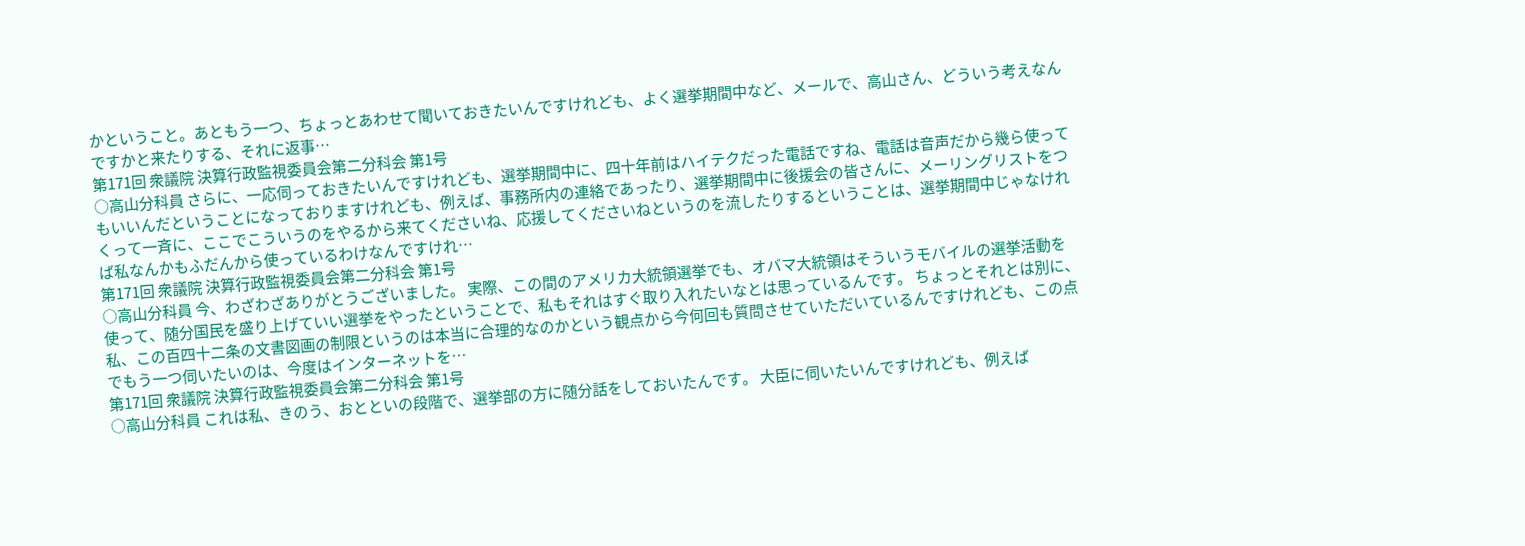かということ。あともう一つ、ちょっとあわせて聞いておきたいんですけれども、よく選挙期間中など、メールで、高山さん、どういう考えなんですかと来たりする、それに返事…
第171回 衆議院 決算行政監視委員会第二分科会 第1号
○高山分科員 さらに、一応伺っておきたいんですけれども、選挙期間中に、四十年前はハイテクだった電話ですね、電話は音声だから幾ら使ってもいいんだということになっておりますけれども、例えば、事務所内の連絡であったり、選挙期間中に後援会の皆さんに、メーリングリストをつくって一斉に、ここでこういうのをやるから来てくださいね、応援してくださいねというのを流したりするということは、選挙期間中じゃなければ私なんかもふだんから使っているわけなんですけれ…
第171回 衆議院 決算行政監視委員会第二分科会 第1号
○高山分科員 今、わざわざありがとうございました。 実際、この間のアメリカ大統領選挙でも、オバマ大統領はそういうモバイルの選挙活動を使って、随分国民を盛り上げていい選挙をやったということで、私もそれはすぐ取り入れたいなとは思っているんです。 ちょっとそれとは別に、私、この百四十二条の文書図画の制限というのは本当に合理的なのかという観点から今何回も質問させていただいているんですけれども、この点でもう一つ伺いたいのは、今度はインターネットを…
第171回 衆議院 決算行政監視委員会第二分科会 第1号
○高山分科員 これは私、きのう、おとといの段階で、選挙部の方に随分話をしておいたんです。 大臣に伺いたいんですけれども、例えば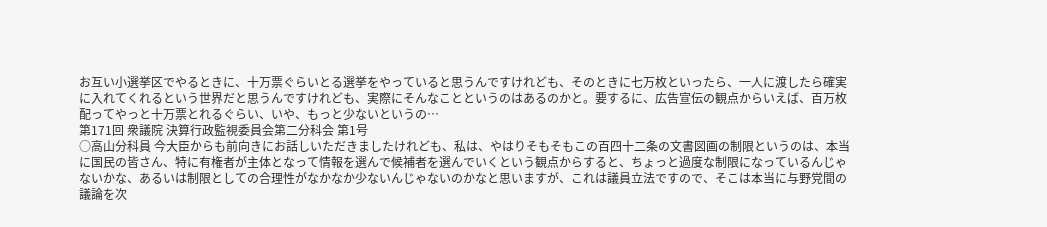お互い小選挙区でやるときに、十万票ぐらいとる選挙をやっていると思うんですけれども、そのときに七万枚といったら、一人に渡したら確実に入れてくれるという世界だと思うんですけれども、実際にそんなことというのはあるのかと。要するに、広告宣伝の観点からいえば、百万枚配ってやっと十万票とれるぐらい、いや、もっと少ないというの…
第171回 衆議院 決算行政監視委員会第二分科会 第1号
○高山分科員 今大臣からも前向きにお話しいただきましたけれども、私は、やはりそもそもこの百四十二条の文書図画の制限というのは、本当に国民の皆さん、特に有権者が主体となって情報を選んで候補者を選んでいくという観点からすると、ちょっと過度な制限になっているんじゃないかな、あるいは制限としての合理性がなかなか少ないんじゃないのかなと思いますが、これは議員立法ですので、そこは本当に与野党間の議論を次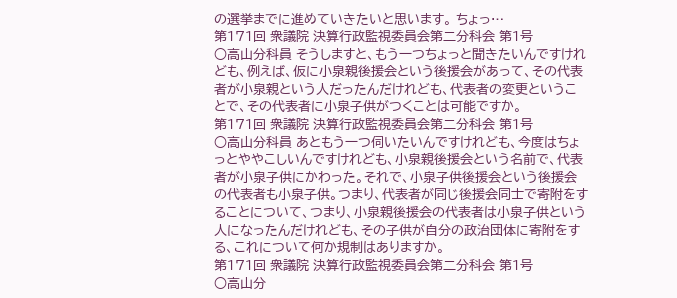の選挙までに進めていきたいと思います。 ちょっ…
第171回 衆議院 決算行政監視委員会第二分科会 第1号
○高山分科員 そうしますと、もう一つちょっと聞きたいんですけれども、例えば、仮に小泉親後援会という後援会があって、その代表者が小泉親という人だったんだけれども、代表者の変更ということで、その代表者に小泉子供がつくことは可能ですか。
第171回 衆議院 決算行政監視委員会第二分科会 第1号
○高山分科員 あともう一つ伺いたいんですけれども、今度はちょっとややこしいんですけれども、小泉親後援会という名前で、代表者が小泉子供にかわった。それで、小泉子供後援会という後援会の代表者も小泉子供。つまり、代表者が同じ後援会同士で寄附をすることについて、つまり、小泉親後援会の代表者は小泉子供という人になったんだけれども、その子供が自分の政治団体に寄附をする、これについて何か規制はありますか。
第171回 衆議院 決算行政監視委員会第二分科会 第1号
○高山分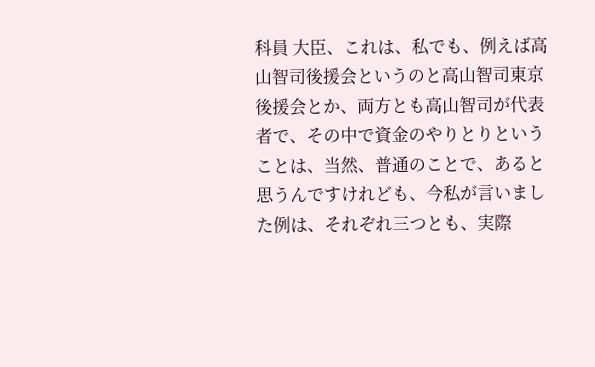科員 大臣、これは、私でも、例えば高山智司後援会というのと高山智司東京後援会とか、両方とも高山智司が代表者で、その中で資金のやりとりということは、当然、普通のことで、あると思うんですけれども、今私が言いました例は、それぞれ三つとも、実際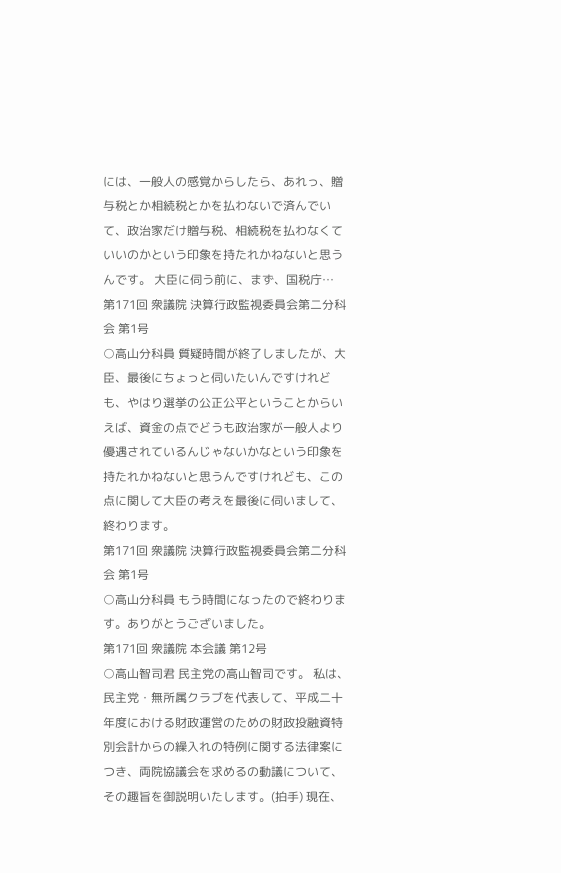には、一般人の感覚からしたら、あれっ、贈与税とか相続税とかを払わないで済んでいて、政治家だけ贈与税、相続税を払わなくていいのかという印象を持たれかねないと思うんです。 大臣に伺う前に、まず、国税庁…
第171回 衆議院 決算行政監視委員会第二分科会 第1号
○高山分科員 質疑時間が終了しましたが、大臣、最後にちょっと伺いたいんですけれども、やはり選挙の公正公平ということからいえば、資金の点でどうも政治家が一般人より優遇されているんじゃないかなという印象を持たれかねないと思うんですけれども、この点に関して大臣の考えを最後に伺いまして、終わります。
第171回 衆議院 決算行政監視委員会第二分科会 第1号
○高山分科員 もう時間になったので終わります。ありがとうございました。
第171回 衆議院 本会議 第12号
○高山智司君 民主党の高山智司です。 私は、民主党・無所属クラブを代表して、平成二十年度における財政運営のための財政投融資特別会計からの繰入れの特例に関する法律案につき、両院協議会を求めるの動議について、その趣旨を御説明いたします。(拍手) 現在、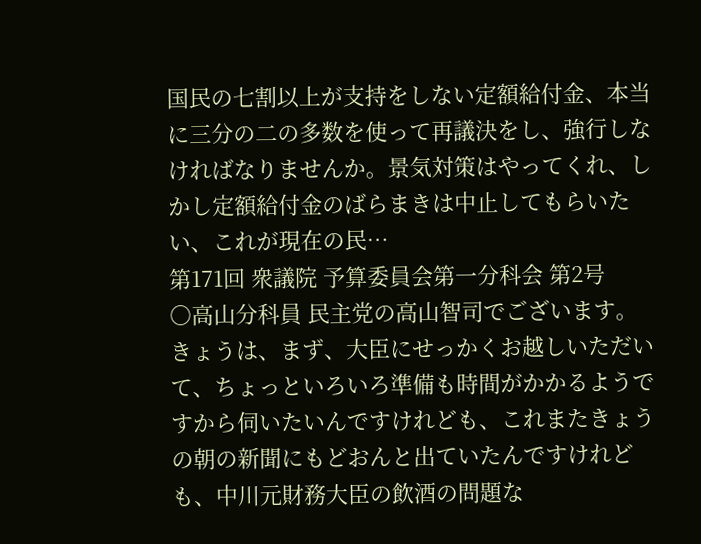国民の七割以上が支持をしない定額給付金、本当に三分の二の多数を使って再議決をし、強行しなければなりませんか。景気対策はやってくれ、しかし定額給付金のばらまきは中止してもらいたい、これが現在の民…
第171回 衆議院 予算委員会第一分科会 第2号
○高山分科員 民主党の高山智司でございます。 きょうは、まず、大臣にせっかくお越しいただいて、ちょっといろいろ準備も時間がかかるようですから伺いたいんですけれども、これまたきょうの朝の新聞にもどおんと出ていたんですけれども、中川元財務大臣の飲酒の問題な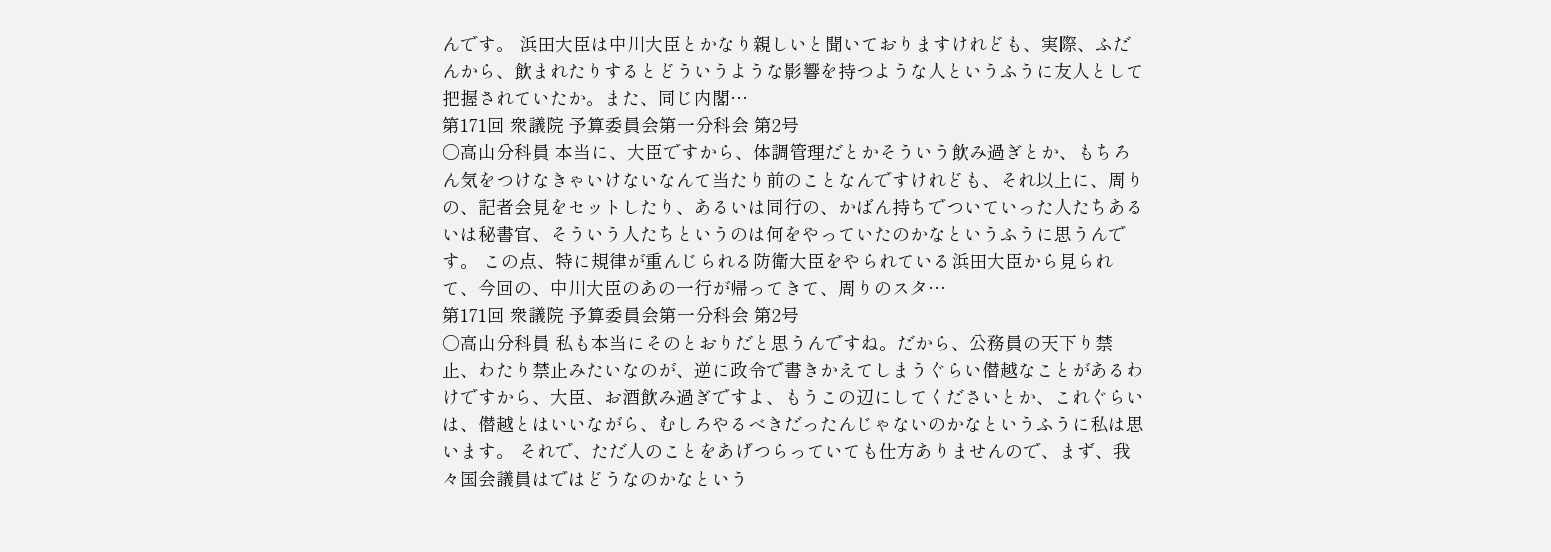んです。 浜田大臣は中川大臣とかなり親しいと聞いておりますけれども、実際、ふだんから、飲まれたりするとどういうような影響を持つような人というふうに友人として把握されていたか。また、同じ内閣…
第171回 衆議院 予算委員会第一分科会 第2号
○高山分科員 本当に、大臣ですから、体調管理だとかそういう飲み過ぎとか、もちろん気をつけなきゃいけないなんて当たり前のことなんですけれども、それ以上に、周りの、記者会見をセットしたり、あるいは同行の、かばん持ちでついていった人たちあるいは秘書官、そういう人たちというのは何をやっていたのかなというふうに思うんです。 この点、特に規律が重んじられる防衛大臣をやられている浜田大臣から見られて、今回の、中川大臣のあの一行が帰ってきて、周りのスタ…
第171回 衆議院 予算委員会第一分科会 第2号
○高山分科員 私も本当にそのとおりだと思うんですね。だから、公務員の天下り禁止、わたり禁止みたいなのが、逆に政令で書きかえてしまうぐらい僣越なことがあるわけですから、大臣、お酒飲み過ぎですよ、もうこの辺にしてくださいとか、これぐらいは、僣越とはいいながら、むしろやるべきだったんじゃないのかなというふうに私は思います。 それで、ただ人のことをあげつらっていても仕方ありませんので、まず、我々国会議員はではどうなのかなという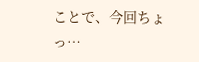ことで、今回ちょっ…